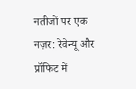नतीजों पर एक नज़र: रेवेन्यू और प्रॉफिट में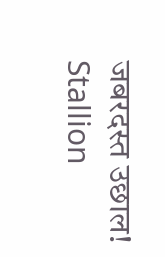जबरदस्त उछाल!
Stallion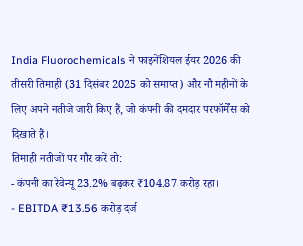India Fluorochemicals ने फाइनेंशियल ईयर 2026 की तीसरी तिमाही (31 दिसंबर 2025 को समाप्त) और नौ महीनों के लिए अपने नतीजे जारी किए हैं, जो कंपनी की दमदार परफॉर्मेंस को दिखाते हैं।
तिमाही नतीजों पर गौर करें तो:
- कंपनी का रेवेन्यू 23.2% बढ़कर ₹104.87 करोड़ रहा।
- EBITDA ₹13.56 करोड़ दर्ज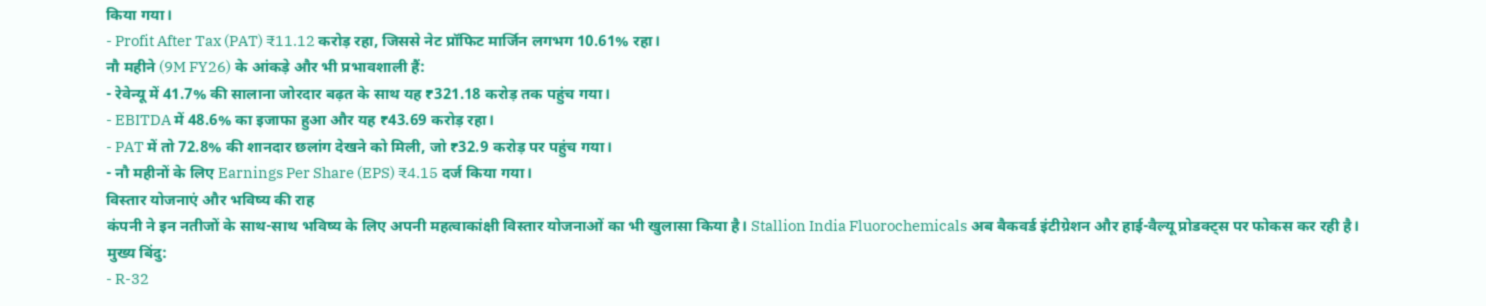किया गया।
- Profit After Tax (PAT) ₹11.12 करोड़ रहा, जिससे नेट प्रॉफिट मार्जिन लगभग 10.61% रहा।
नौ महीने (9M FY26) के आंकड़े और भी प्रभावशाली हैं:
- रेवेन्यू में 41.7% की सालाना जोरदार बढ़त के साथ यह ₹321.18 करोड़ तक पहुंच गया।
- EBITDA में 48.6% का इजाफा हुआ और यह ₹43.69 करोड़ रहा।
- PAT में तो 72.8% की शानदार छलांग देखने को मिली, जो ₹32.9 करोड़ पर पहुंच गया।
- नौ महीनों के लिए Earnings Per Share (EPS) ₹4.15 दर्ज किया गया।
विस्तार योजनाएं और भविष्य की राह
कंपनी ने इन नतीजों के साथ-साथ भविष्य के लिए अपनी महत्वाकांक्षी विस्तार योजनाओं का भी खुलासा किया है। Stallion India Fluorochemicals अब बैकवर्ड इंटीग्रेशन और हाई-वैल्यू प्रोडक्ट्स पर फोकस कर रही है।
मुख्य बिंदु:
- R-32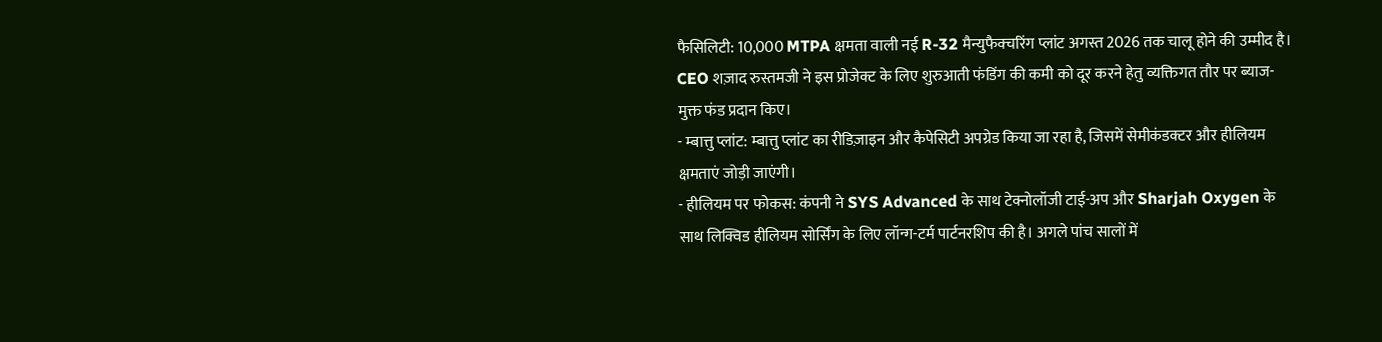फैसिलिटी: 10,000 MTPA क्षमता वाली नई R-32 मैन्युफैक्चरिंग प्लांट अगस्त 2026 तक चालू होने की उम्मीद है। CEO शज़ाद रुस्तमजी ने इस प्रोजेक्ट के लिए शुरुआती फंडिंग की कमी को दूर करने हेतु व्यक्तिगत तौर पर ब्याज-मुक्त फंड प्रदान किए।
- म्बात्तु प्लांट: म्बात्तु प्लांट का रीडिज़ाइन और कैपेसिटी अपग्रेड किया जा रहा है, जिसमें सेमीकंडक्टर और हीलियम क्षमताएं जोड़ी जाएंगी।
- हीलियम पर फोकस: कंपनी ने SYS Advanced के साथ टेक्नोलॉजी टाई-अप और Sharjah Oxygen के साथ लिक्विड हीलियम सोर्सिंग के लिए लॉन्ग-टर्म पार्टनरशिप की है। अगले पांच सालों में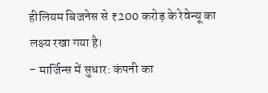हीलियम बिजनेस से ₹200 करोड़ के रेवेन्यू का लक्ष्य रखा गया है।
- मार्जिन्स में सुधार: कंपनी का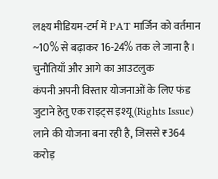लक्ष्य मीडियम-टर्म में PAT मार्जिन को वर्तमान ~10% से बढ़ाकर 16-24% तक ले जाना है।
चुनौतियाँ और आगे का आउटलुक
कंपनी अपनी विस्तार योजनाओं के लिए फंड जुटाने हेतु एक राइट्स इश्यू (Rights Issue) लाने की योजना बना रही है, जिससे ₹364 करोड़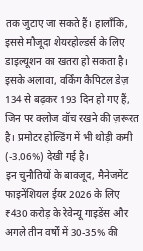तक जुटाए जा सकते हैं। हालाँकि, इससे मौजूदा शेयरहोल्डर्स के लिए डाइल्यूशन का खतरा हो सकता है। इसके अलावा, वर्किंग कैपिटल डेज़ 134 से बढ़कर 193 दिन हो गए हैं, जिन पर क्लोज वॉच रखने की ज़रूरत है। प्रमोटर होल्डिंग में भी थोड़ी कमी (-3.06%) देखी गई है।
इन चुनौतियों के बावजूद, मैनेजमेंट फाइनेंशियल ईयर 2026 के लिए ₹430 करोड़ के रेवेन्यू गाइडेंस और अगले तीन वर्षों में 30-35% की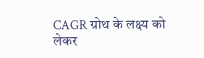CAGR ग्रोथ के लक्ष्य को लेकर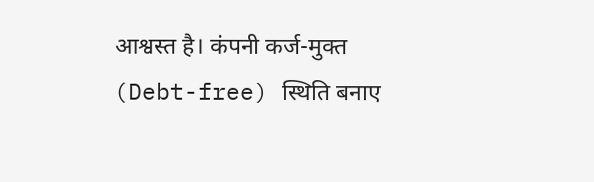आश्वस्त है। कंपनी कर्ज-मुक्त (Debt-free) स्थिति बनाए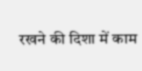रखने की दिशा में काम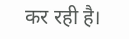कर रही है।